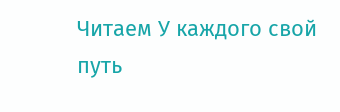Читаем У каждого свой путь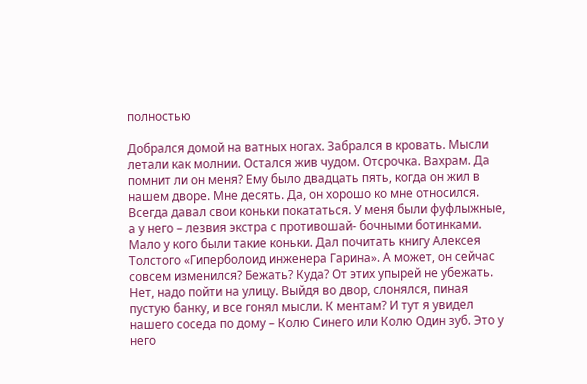полностью

Добрался домой на ватных ногах. Забрался в кровать. Мысли летали как молнии. Остался жив чудом. Отсрочка. Вахрам. Да помнит ли он меня? Ему было двадцать пять, когда он жил в нашем дворе. Мне десять. Да, он хорошо ко мне относился. Всегда давал свои коньки покататься. У меня были фуфлыжные, а у него – лезвия экстра с противошай- бочными ботинками. Мало у кого были такие коньки. Дал почитать книгу Алексея Толстого «Гиперболоид инженера Гарина». А может, он сейчас совсем изменился? Бежать? Куда? От этих упырей не убежать. Нет, надо пойти на улицу. Выйдя во двор, слонялся, пиная пустую банку, и все гонял мысли. К ментам? И тут я увидел нашего соседа по дому – Колю Синего или Колю Один зуб. Это у него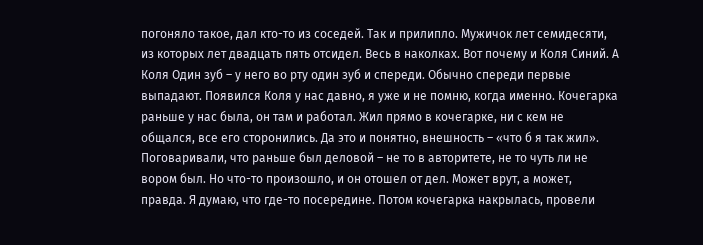погоняло такое, дал кто-то из соседей. Так и прилипло. Мужичок лет семидесяти, из которых лет двадцать пять отсидел. Весь в наколках. Вот почему и Коля Синий. А Коля Один зуб – у него во рту один зуб и спереди. Обычно спереди первые выпадают. Появился Коля у нас давно, я уже и не помню, когда именно. Кочегарка раньше у нас была, он там и работал. Жил прямо в кочегарке, ни с кем не общался, все его сторонились. Да это и понятно, внешность – «что б я так жил». Поговаривали, что раньше был деловой – не то в авторитете, не то чуть ли не вором был. Но что-то произошло, и он отошел от дел. Может врут, а может, правда. Я думаю, что где-то посередине. Потом кочегарка накрылась, провели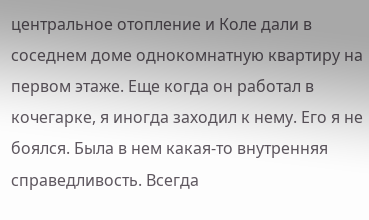центральное отопление и Коле дали в соседнем доме однокомнатную квартиру на первом этаже. Еще когда он работал в кочегарке, я иногда заходил к нему. Его я не боялся. Была в нем какая-то внутренняя справедливость. Всегда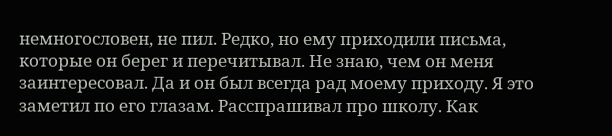немногословен, не пил. Редко, но ему приходили письма, которые он берег и перечитывал. Не знаю, чем он меня заинтересовал. Да и он был всегда рад моему приходу. Я это заметил по его глазам. Расспрашивал про школу. Как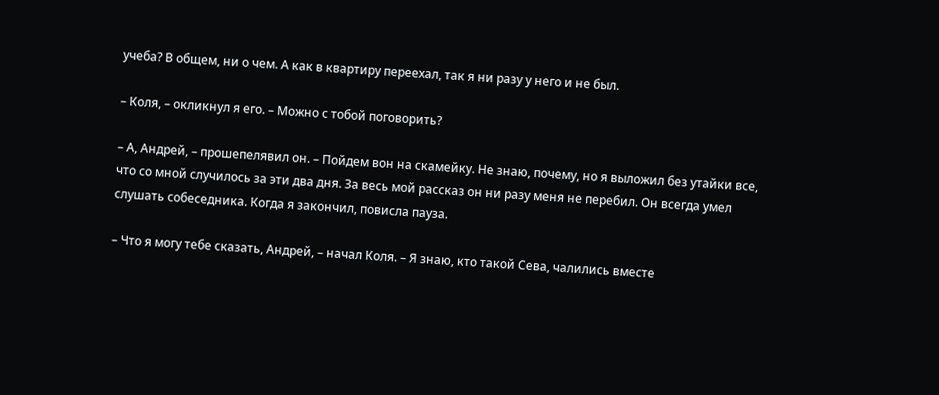учеба? В общем, ни о чем. А как в квартиру переехал, так я ни разу у него и не был.

– Коля, – окликнул я его. – Можно с тобой поговорить?

– А, Андрей, – прошепелявил он. – Пойдем вон на скамейку. Не знаю, почему, но я выложил без утайки все, что со мной случилось за эти два дня. За весь мой рассказ он ни разу меня не перебил. Он всегда умел слушать собеседника. Когда я закончил, повисла пауза.

– Что я могу тебе сказать, Андрей, – начал Коля. – Я знаю, кто такой Сева, чалились вместе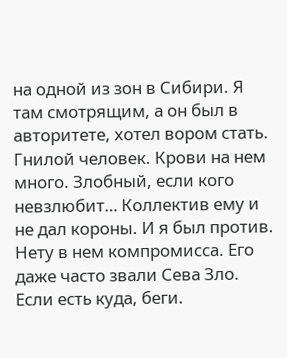на одной из зон в Сибири. Я там смотрящим, а он был в авторитете, хотел вором стать. Гнилой человек. Крови на нем много. Злобный, если кого невзлюбит… Коллектив ему и не дал короны. И я был против. Нету в нем компромисса. Его даже часто звали Сева Зло. Если есть куда, беги.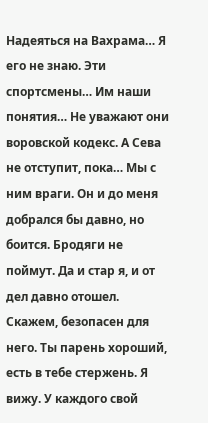Надеяться на Вахрама… Я его не знаю. Эти спортсмены… Им наши понятия… Не уважают они воровской кодекс. А Сева не отступит, пока… Мы с ним враги. Он и до меня добрался бы давно, но боится. Бродяги не поймут. Да и стар я, и от дел давно отошел. Скажем, безопасен для него. Ты парень хороший, есть в тебе стержень. Я вижу. У каждого свой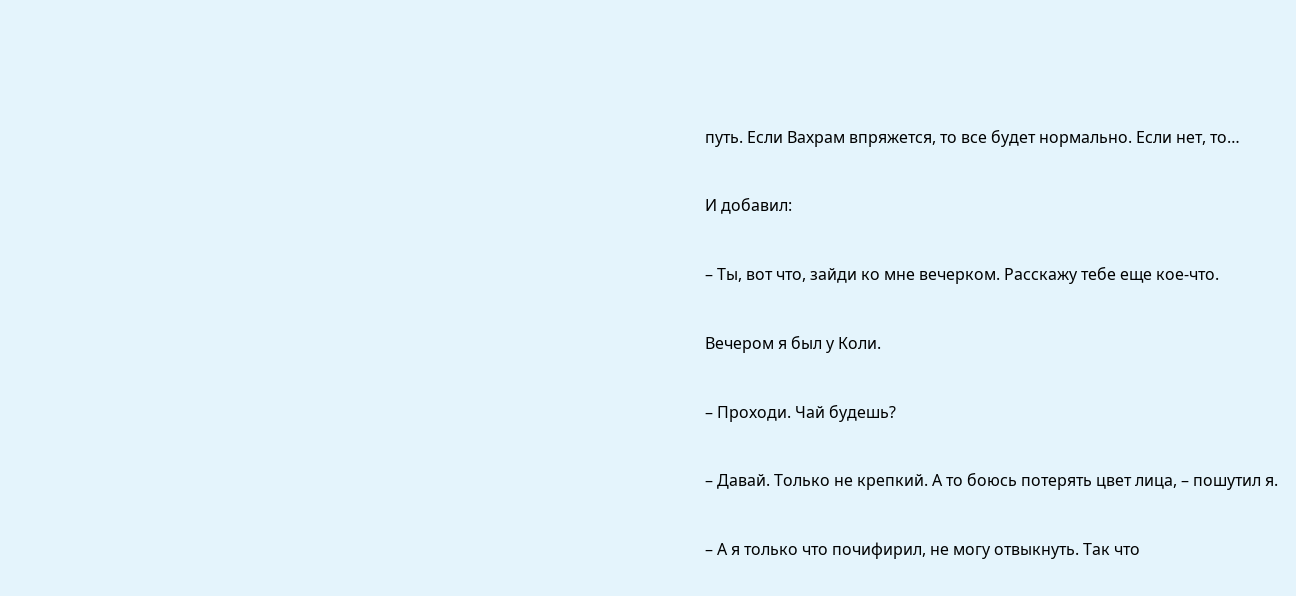путь. Если Вахрам впряжется, то все будет нормально. Если нет, то…

И добавил:

– Ты, вот что, зайди ко мне вечерком. Расскажу тебе еще кое-что.

Вечером я был у Коли.

– Проходи. Чай будешь?

– Давай. Только не крепкий. А то боюсь потерять цвет лица, – пошутил я.

– А я только что почифирил, не могу отвыкнуть. Так что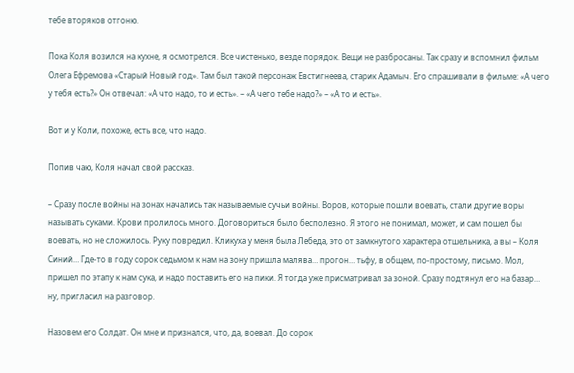тебе вторяков отгоню.

Пока Коля возился на кухне, я осмотрелся. Все чистенько, везде порядок. Вещи не разбросаны. Так сразу и вспомнил фильм Олега Ефремова «Старый Новый год». Там был такой персонаж Евстигнеева, старик Адамыч. Его спрашивали в фильме: «А чего у тебя есть?» Он отвечал: «А что надо, то и есть». – «А чего тебе надо?» – «А то и есть».

Вот и у Коли, похоже, есть все, что надо.

Попив чаю, Коля начал свой рассказ.

– Сразу после войны на зонах начались так называемые сучьи войны. Воров, которые пошли воевать, стали другие воры называть суками. Крови пролилось много. Договориться было бесполезно. Я этого не понимал, может, и сам пошел бы воевать, но не сложилось. Руку повредил. Кликуха у меня была Лебеда, это от замкнутого характера отшельника, а вы – Коля Синий… Где-то в году сорок седьмом к нам на зону пришла малява… прогон… тьфу, в общем, по-простому, письмо. Мол, пришел по этапу к нам сука, и надо поставить его на пики. Я тогда уже присматривал за зоной. Сразу подтянул его на базар… ну, пригласил на разговор.

Назовем его Солдат. Он мне и признался, что, да, воевал. До сорок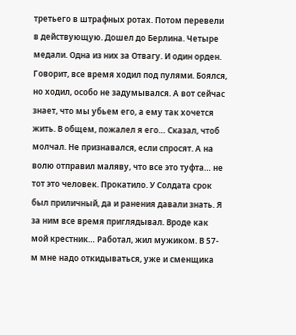третьего в штрафных ротах. Потом перевели в действующую. Дошел до Берлина. Четыре медали. Одна из них за Отвагу. И один орден. Говорит, все время ходил под пулями. Боялся, но ходил, особо не задумывался. А вот сейчас знает, что мы убьем его, а ему так хочется жить. В общем, пожалел я его… Сказал, чтоб молчал. Не признавался, если спросят. А на волю отправил маляву, что все это туфта… не тот это человек. Прокатило. У Солдата срок был приличный, да и ранения давали знать. Я за ним все время приглядывал. Вроде как мой крестник… Работал, жил мужиком. В 57-м мне надо откидываться, уже и сменщика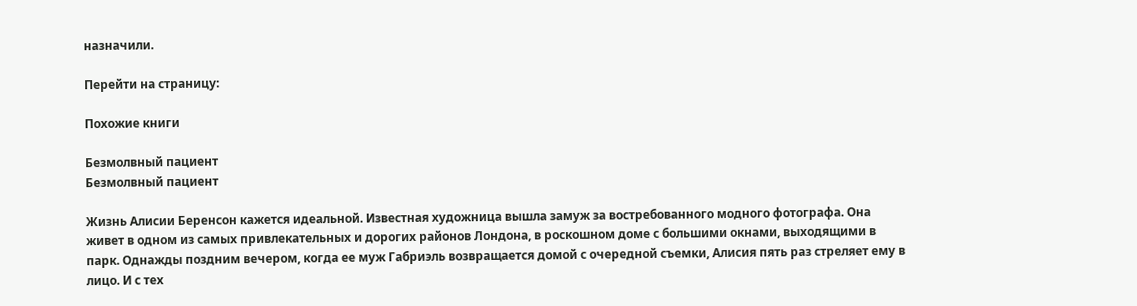назначили.

Перейти на страницу:

Похожие книги

Безмолвный пациент
Безмолвный пациент

Жизнь Алисии Беренсон кажется идеальной. Известная художница вышла замуж за востребованного модного фотографа. Она живет в одном из самых привлекательных и дорогих районов Лондона, в роскошном доме с большими окнами, выходящими в парк. Однажды поздним вечером, когда ее муж Габриэль возвращается домой с очередной съемки, Алисия пять раз стреляет ему в лицо. И с тех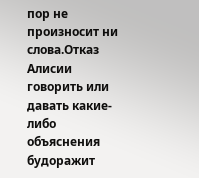пор не произносит ни слова.Отказ Алисии говорить или давать какие-либо объяснения будоражит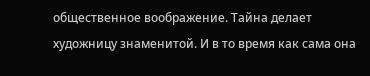общественное воображение. Тайна делает художницу знаменитой. И в то время как сама она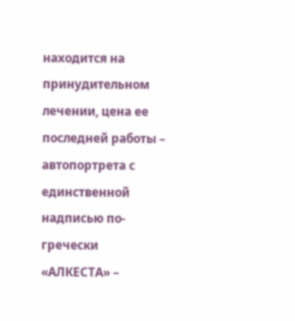находится на принудительном лечении, цена ее последней работы – автопортрета с единственной надписью по-гречески «АЛКЕСТА» –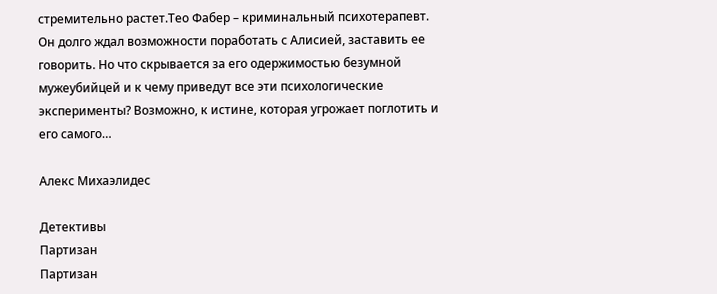стремительно растет.Тео Фабер – криминальный психотерапевт. Он долго ждал возможности поработать с Алисией, заставить ее говорить. Но что скрывается за его одержимостью безумной мужеубийцей и к чему приведут все эти психологические эксперименты? Возможно, к истине, которая угрожает поглотить и его самого…

Алекс Михаэлидес

Детективы
Партизан
Партизан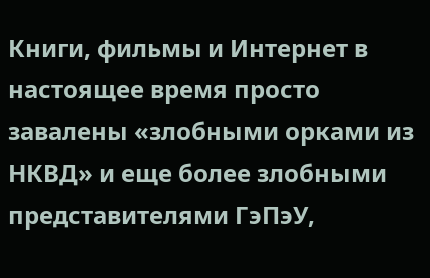Книги, фильмы и Интернет в настоящее время просто завалены «злобными орками из НКВД» и еще более злобными представителями ГэПэУ,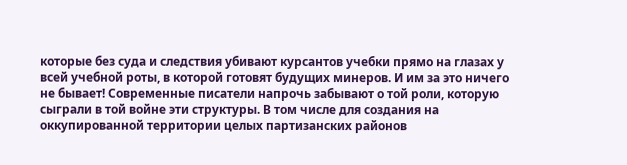которые без суда и следствия убивают курсантов учебки прямо на глазах у всей учебной роты, в которой готовят будущих минеров. И им за это ничего не бывает! Современные писатели напрочь забывают о той роли, которую сыграли в той войне эти структуры. В том числе для создания на оккупированной территории целых партизанских районов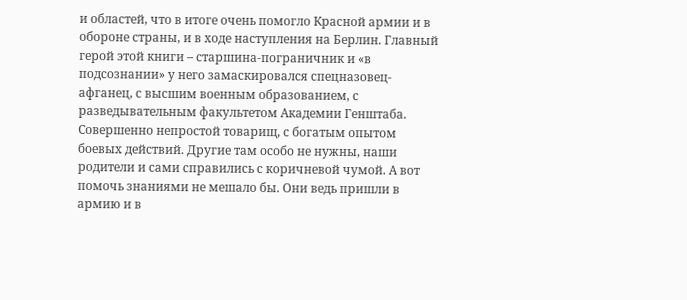и областей, что в итоге очень помогло Красной армии и в обороне страны, и в ходе наступления на Берлин. Главный герой этой книги – старшина-пограничник и «в подсознании» у него замаскировался спецназовец-афганец, с высшим военным образованием, с разведывательным факультетом Академии Генштаба. Совершенно непростой товарищ, с богатым опытом боевых действий. Другие там особо не нужны, наши родители и сами справились с коричневой чумой. А вот помочь знаниями не мешало бы. Они ведь пришли в армию и в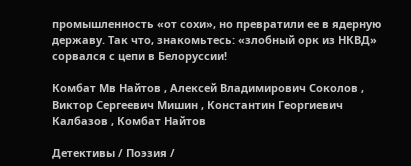промышленность «от сохи», но превратили ее в ядерную державу. Так что, знакомьтесь: «злобный орк из НКВД» сорвался с цепи в Белоруссии!

Комбат Мв Найтов , Алексей Владимирович Соколов , Виктор Сергеевич Мишин , Константин Георгиевич Калбазов , Комбат Найтов

Детективы / Поэзия /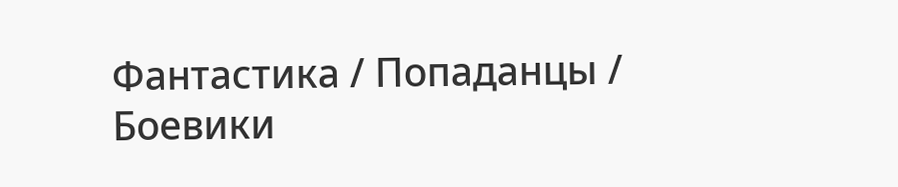Фантастика / Попаданцы / Боевики